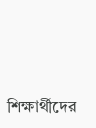শিক্ষার্থীদের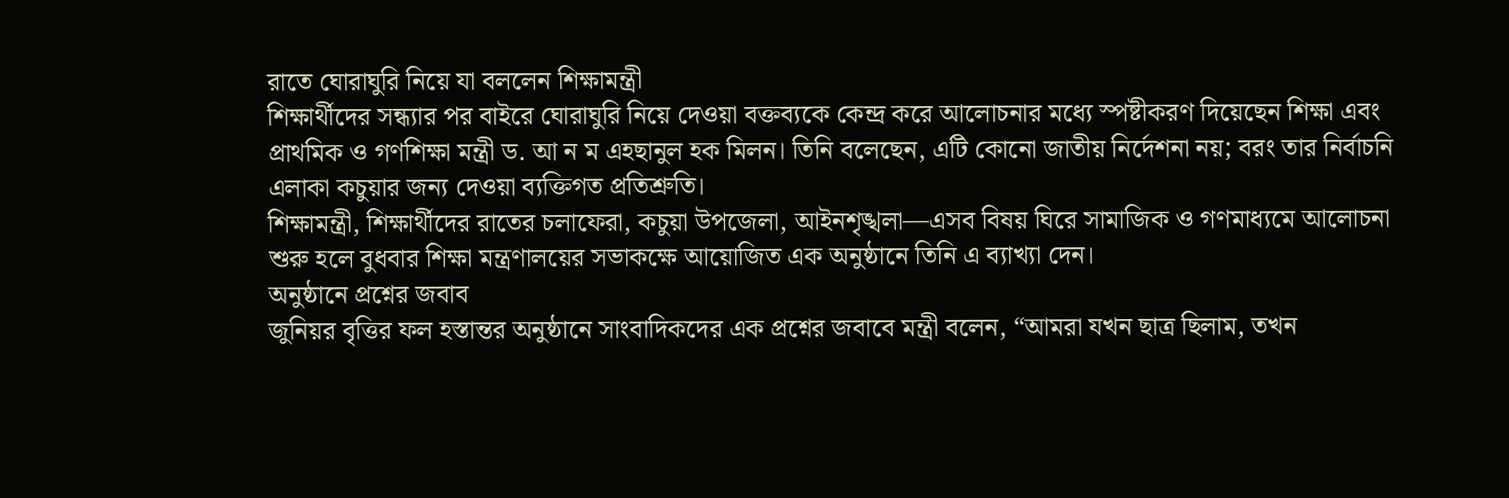রাতে ঘোরাঘুরি নিয়ে যা বললেন শিক্ষামন্ত্রী
শিক্ষার্থীদের সন্ধ্যার পর বাইরে ঘোরাঘুরি নিয়ে দেওয়া বক্তব্যকে কেন্দ্র করে আলোচনার মধ্যে স্পষ্টীকরণ দিয়েছেন শিক্ষা এবং প্রাথমিক ও গণশিক্ষা মন্ত্রী ড. আ ন ম এহছানুল হক মিলন। তিনি বলেছেন, এটি কোনো জাতীয় নির্দেশনা নয়; বরং তার নির্বাচনি এলাকা কচুয়ার জন্য দেওয়া ব্যক্তিগত প্রতিশ্রুতি।
শিক্ষামন্ত্রী, শিক্ষার্থীদের রাতের চলাফেরা, কচুয়া উপজেলা, আইনশৃঙ্খলা—এসব বিষয় ঘিরে সামাজিক ও গণমাধ্যমে আলোচনা শুরু হলে বুধবার শিক্ষা মন্ত্রণালয়ের সভাকক্ষে আয়োজিত এক অনুষ্ঠানে তিনি এ ব্যাখ্যা দেন।
অনুষ্ঠানে প্রশ্নের জবাব
জুনিয়র বৃত্তির ফল হস্তান্তর অনুষ্ঠানে সাংবাদিকদের এক প্রশ্নের জবাবে মন্ত্রী বলেন, “আমরা যখন ছাত্র ছিলাম, তখন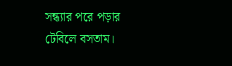সন্ধ্যার পরে পড়ার টেবিলে বসতাম।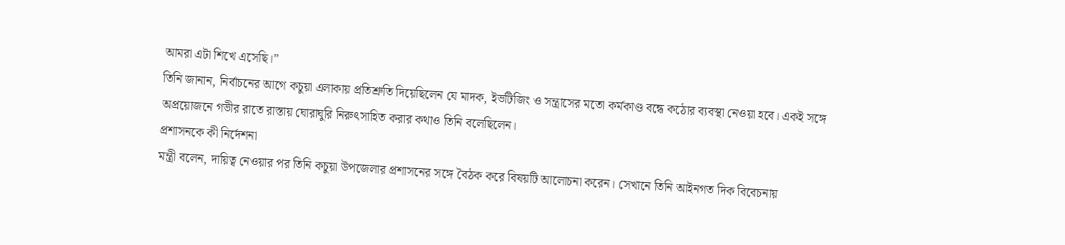আমরা এটা শিখে এসেছি।”
তিনি জানান, নির্বাচনের আগে কচুয়া এলাকায় প্রতিশ্রুতি দিয়েছিলেন যে মাদক, ইভটিজিং ও সন্ত্রাসের মতো কর্মকাণ্ড বন্ধে কঠোর ব্যবস্থা নেওয়া হবে। একই সঙ্গে অপ্রয়োজনে গভীর রাতে রাস্তায় ঘোরাঘুরি নিরুৎসাহিত করার কথাও তিনি বলেছিলেন।
প্রশাসনকে কী নির্দেশনা
মন্ত্রী বলেন, দায়িত্ব নেওয়ার পর তিনি কচুয়া উপজেলার প্রশাসনের সঙ্গে বৈঠক করে বিষয়টি আলোচনা করেন। সেখানে তিনি আইনগত দিক বিবেচনায়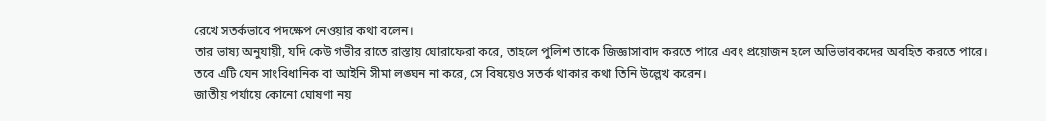রেখে সতর্কভাবে পদক্ষেপ নেওয়ার কথা বলেন।
তার ভাষ্য অনুযায়ী, যদি কেউ গভীর রাতে রাস্তায় ঘোরাফেরা করে, তাহলে পুলিশ তাকে জিজ্ঞাসাবাদ করতে পারে এবং প্রয়োজন হলে অভিভাবকদের অবহিত করতে পারে। তবে এটি যেন সাংবিধানিক বা আইনি সীমা লঙ্ঘন না করে, সে বিষয়েও সতর্ক থাকার কথা তিনি উল্লেখ করেন।
জাতীয় পর্যায়ে কোনো ঘোষণা নয়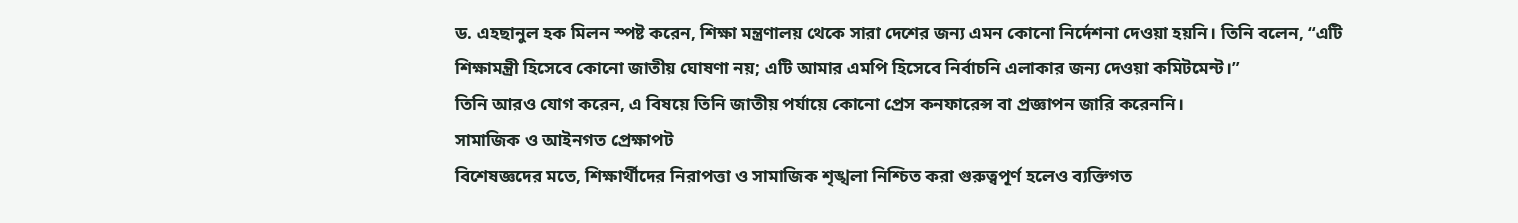ড. এহছানুল হক মিলন স্পষ্ট করেন, শিক্ষা মন্ত্রণালয় থেকে সারা দেশের জন্য এমন কোনো নির্দেশনা দেওয়া হয়নি। তিনি বলেন, “এটি শিক্ষামন্ত্রী হিসেবে কোনো জাতীয় ঘোষণা নয়; এটি আমার এমপি হিসেবে নির্বাচনি এলাকার জন্য দেওয়া কমিটমেন্ট।”
তিনি আরও যোগ করেন, এ বিষয়ে তিনি জাতীয় পর্যায়ে কোনো প্রেস কনফারেন্স বা প্রজ্ঞাপন জারি করেননি।
সামাজিক ও আইনগত প্রেক্ষাপট
বিশেষজ্ঞদের মতে, শিক্ষার্থীদের নিরাপত্তা ও সামাজিক শৃঙ্খলা নিশ্চিত করা গুরুত্বপূর্ণ হলেও ব্যক্তিগত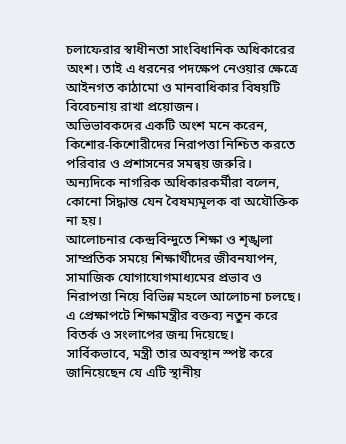চলাফেরার স্বাধীনতা সাংবিধানিক অধিকারের অংশ। তাই এ ধরনের পদক্ষেপ নেওয়ার ক্ষেত্রে আইনগত কাঠামো ও মানবাধিকার বিষয়টি বিবেচনায় রাখা প্রয়োজন।
অভিভাবকদের একটি অংশ মনে করেন, কিশোর-কিশোরীদের নিরাপত্তা নিশ্চিত করতে পরিবার ও প্রশাসনের সমন্বয় জরুরি। অন্যদিকে নাগরিক অধিকারকর্মীরা বলেন, কোনো সিদ্ধান্ত যেন বৈষম্যমূলক বা অযৌক্তিক না হয়।
আলোচনার কেন্দ্রবিন্দুতে শিক্ষা ও শৃঙ্খলা
সাম্প্রতিক সময়ে শিক্ষার্থীদের জীবনযাপন, সামাজিক যোগাযোগমাধ্যমের প্রভাব ও নিরাপত্তা নিয়ে বিভিন্ন মহলে আলোচনা চলছে। এ প্রেক্ষাপটে শিক্ষামন্ত্রীর বক্তব্য নতুন করে বিতর্ক ও সংলাপের জন্ম দিয়েছে।
সার্বিকভাবে, মন্ত্রী তার অবস্থান স্পষ্ট করে জানিয়েছেন যে এটি স্থানীয়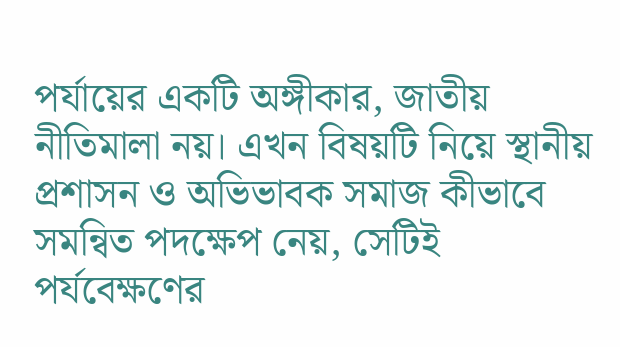পর্যায়ের একটি অঙ্গীকার, জাতীয় নীতিমালা নয়। এখন বিষয়টি নিয়ে স্থানীয় প্রশাসন ও অভিভাবক সমাজ কীভাবে সমন্বিত পদক্ষেপ নেয়, সেটিই পর্যবেক্ষণের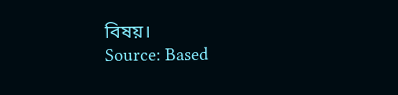বিষয়।
Source: Based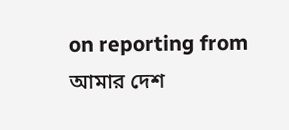on reporting from আমার দেশ